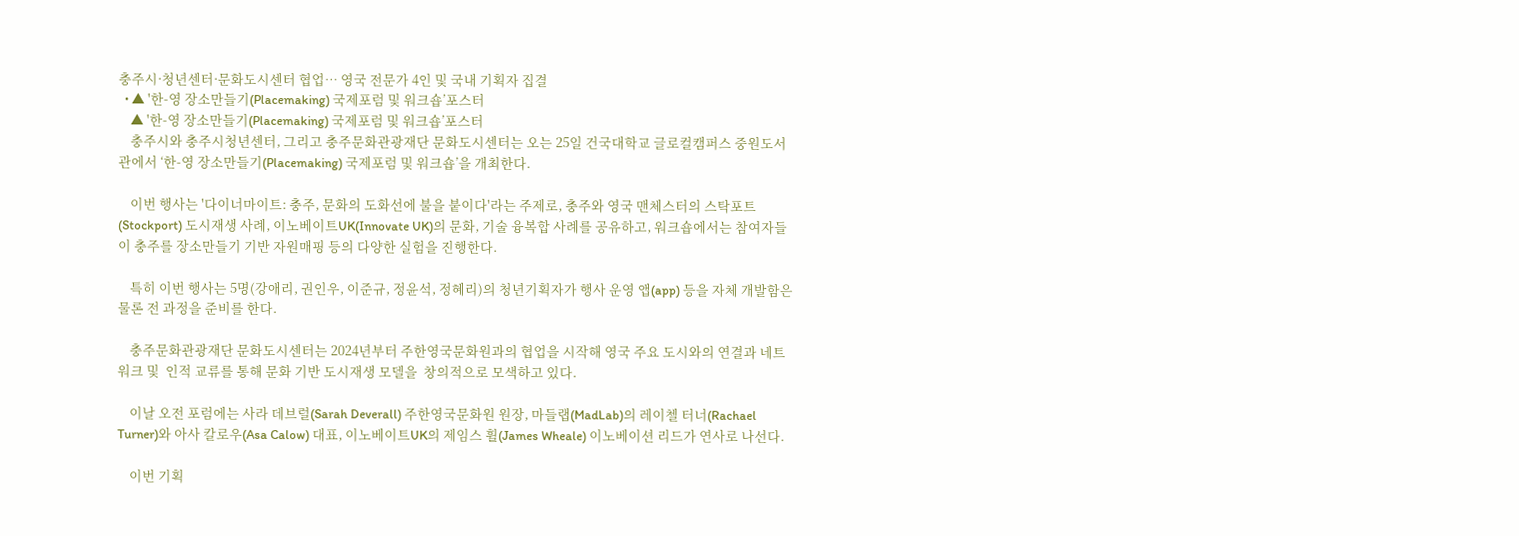충주시·청년센터·문화도시센터 협업… 영국 전문가 4인 및 국내 기획자 집결
  • ▲ '한-영 장소만들기(Placemaking) 국제포럼 및 워크숍’포스터
    ▲ '한-영 장소만들기(Placemaking) 국제포럼 및 워크숍’포스터
    충주시와 충주시청년센터, 그리고 충주문화관광재단 문화도시센터는 오는 25일 건국대학교 글로컬캠퍼스 중원도서관에서 ‘한-영 장소만들기(Placemaking) 국제포럼 및 워크숍’을 개최한다.

    이번 행사는 '다이너마이트: 충주, 문화의 도화선에 불을 붙이다'라는 주제로, 충주와 영국 맨체스터의 스탁포트(Stockport) 도시재생 사례, 이노베이트UK(Innovate UK)의 문화, 기술 융복합 사례를 공유하고, 워크숍에서는 참여자들이 충주를 장소만들기 기반 자원매핑 등의 다양한 실험을 진행한다.

    특히 이번 행사는 5명(강애리, 권인우, 이준규, 정윤석, 정혜리)의 청년기획자가 행사 운영 앱(app) 등을 자체 개발함은 물론 전 과정을 준비를 한다.

    충주문화관광재단 문화도시센터는 2024년부터 주한영국문화원과의 협업을 시작해 영국 주요 도시와의 연결과 네트워크 및  인적 교류를 통해 문화 기반 도시재생 모델을  창의적으로 모색하고 있다.

    이날 오전 포럼에는 사라 데브럴(Sarah Deverall) 주한영국문화원 원장, 마들랩(MadLab)의 레이첼 터너(Rachael Turner)와 아사 칼로우(Asa Calow) 대표, 이노베이트UK의 제임스 휠(James Wheale) 이노베이션 리드가 연사로 나선다.

    이번 기획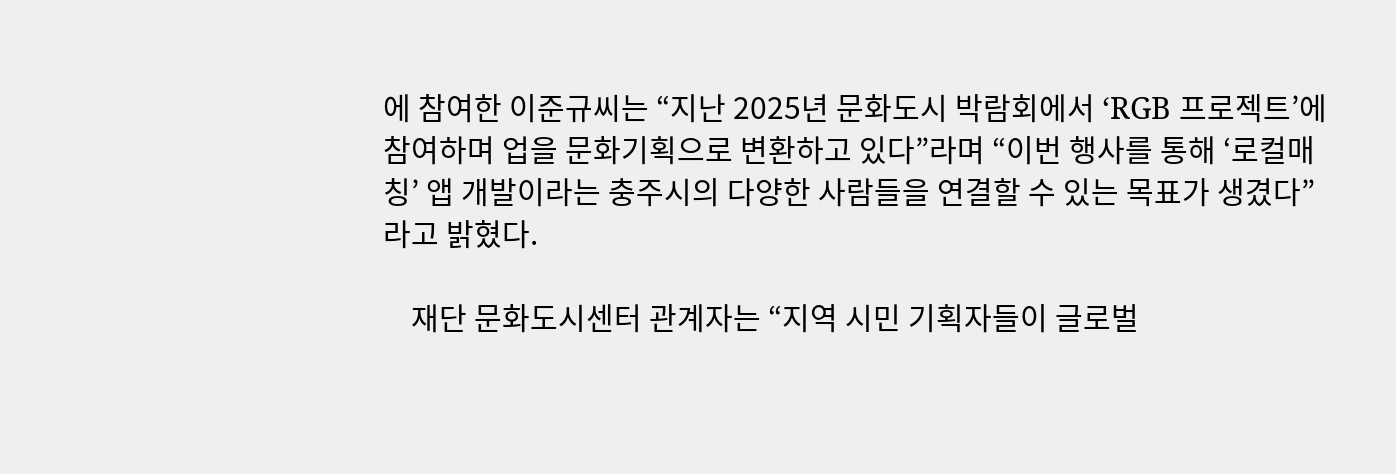에 참여한 이준규씨는 “지난 2025년 문화도시 박람회에서 ‘RGB 프로젝트’에 참여하며 업을 문화기획으로 변환하고 있다”라며 “이번 행사를 통해 ‘로컬매칭’ 앱 개발이라는 충주시의 다양한 사람들을 연결할 수 있는 목표가 생겼다”라고 밝혔다.

    재단 문화도시센터 관계자는 “지역 시민 기획자들이 글로벌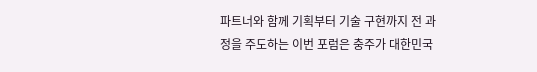파트너와 함께 기획부터 기술 구현까지 전 과정을 주도하는 이번 포럼은 충주가 대한민국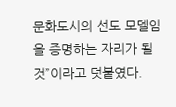문화도시의 선도 모델임을 증명하는 자리가 될 것”이라고 덧붙였다.